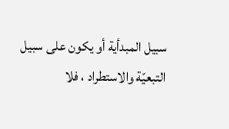سبيل المبدأية أو يكون على سبيل التبعيّة والاستطراد ، فلا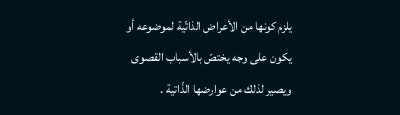يلزم كونها من الأعراض الذاتّية لموضوعه أو يكون على وجه يختصّ بالأسباب القصوى ويصير لذلك من عوارضها الذّاتية .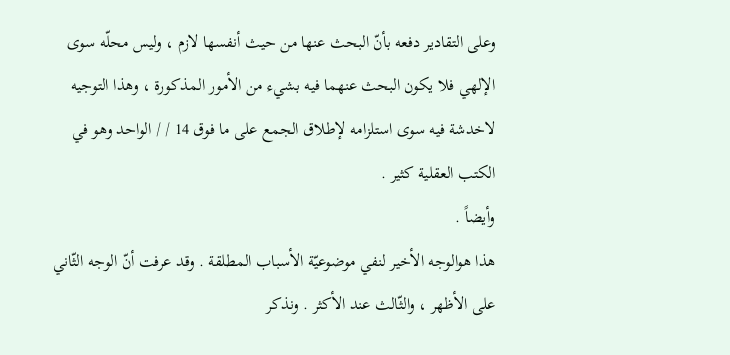وعلى التقادير دفعه بأنّ البحث عنها من حيث أنفسها لازم ، وليس محلّه سوى الإلهي فلا يكون البحث عنهما فيه بشيء من الأمور المذكورة ، وهذا التوجيه لاخدشة فيه سوى استلزامه لإطلاق الجمع على ما فوق 14 / / الواحد وهو في الكتب العقلية كثير .
وأيضاً .
هذا هوالوجه الأخير لنفي موضوعيّة الأسباب المطلقة . وقد عرفت أنّ الوجه الثّاني على الأظهر ، والثّالث عند الأكثر . ونذكر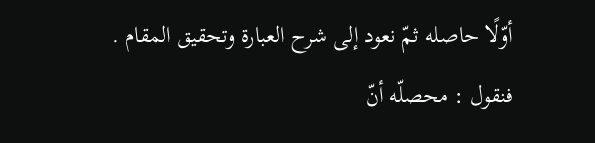أوّلًا حاصله ثمّ نعود إلى شرح العبارة وتحقيق المقام .
فنقول : محصلّه أنّ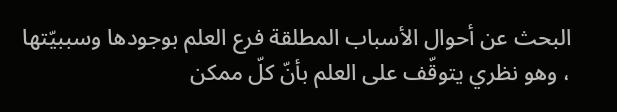البحث عن أحوال الأسباب المطلقة فرع العلم بوجودها وسببيّتها ، وهو نظري يتوقّف على العلم بأنّ كلّ ممكن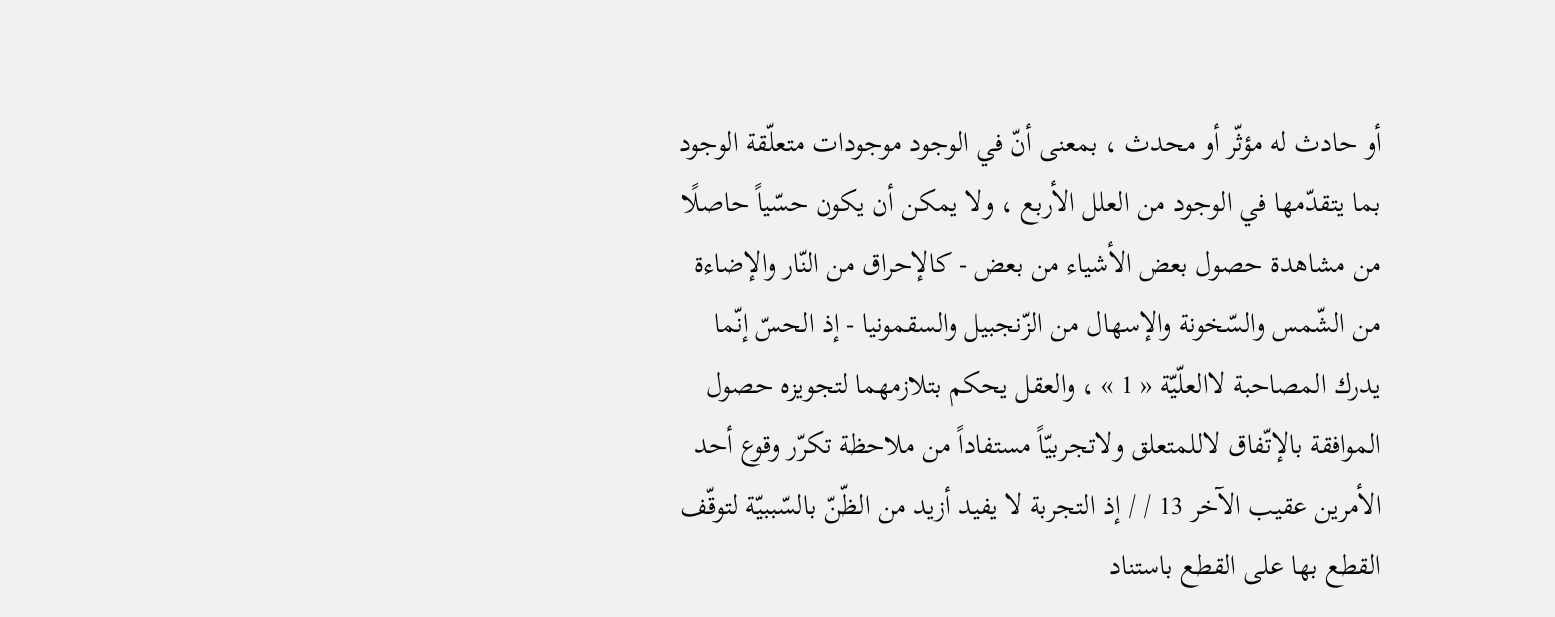أو حادث له مؤثّر أو محدث ، بمعنى أنّ في الوجود موجودات متعلّقة الوجود بما يتقدّمها في الوجود من العلل الأربع ، ولا يمكن أن يكون حسّياً حاصلًا من مشاهدة حصول بعض الأشياء من بعض - كالإحراق من النّار والإضاءة من الشّمس والسّخونة والإسهال من الزّنجبيل والسقمونيا - إذ الحسّ إنّما يدرك المصاحبة لاالعلّيّة « 1 » ، والعقل يحكم بتلازمهما لتجويزه حصول الموافقة بالإتّفاق لاللمتعلق ولاتجربيّاً مستفاداً من ملاحظة تكرّر وقوع أحد الأمرين عقيب الآخر 13 / / إذ التجربة لا يفيد أزيد من الظّنّ بالسّببيّة لتوقّف القطع بها على القطع باستناد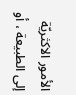الأمور الاكثريّة إلى الطبيعة ، أو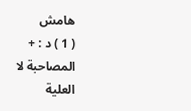هامش
( 1 ) د : + المصاحبة لا العلية